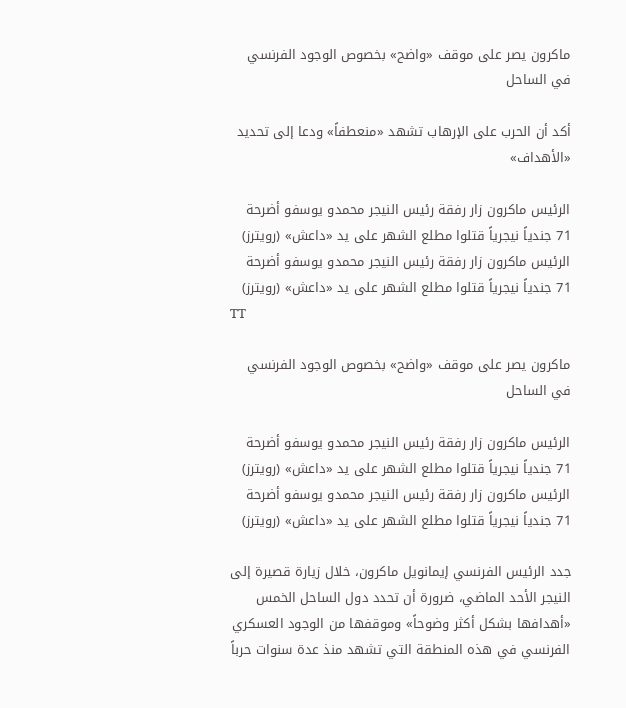ماكرون يصر على موقف «واضح» بخصوص الوجود الفرنسي في الساحل

أكد أن الحرب على الإرهاب تشهد «منعطفاً» ودعا إلى تحديد «الأهداف»

الرئيس ماكرون زار رفقة رئيس النيجر محمدو يوسفو أضرحة 71 جندياً نيجرياً قتلوا مطلع الشهر على يد «داعش» (رويترز)
الرئيس ماكرون زار رفقة رئيس النيجر محمدو يوسفو أضرحة 71 جندياً نيجرياً قتلوا مطلع الشهر على يد «داعش» (رويترز)
TT

ماكرون يصر على موقف «واضح» بخصوص الوجود الفرنسي في الساحل

الرئيس ماكرون زار رفقة رئيس النيجر محمدو يوسفو أضرحة 71 جندياً نيجرياً قتلوا مطلع الشهر على يد «داعش» (رويترز)
الرئيس ماكرون زار رفقة رئيس النيجر محمدو يوسفو أضرحة 71 جندياً نيجرياً قتلوا مطلع الشهر على يد «داعش» (رويترز)

جدد الرئيس الفرنسي إيمانويل ماكرون، خلال زيارة قصيرة إلى النيجر الأحد الماضي، ضرورة أن تحدد دول الساحل الخمس «أهدافها بشكل أكثر وضوحاً» وموقفها من الوجود العسكري الفرنسي في هذه المنطقة التي تشهد منذ عدة سنوات حرباً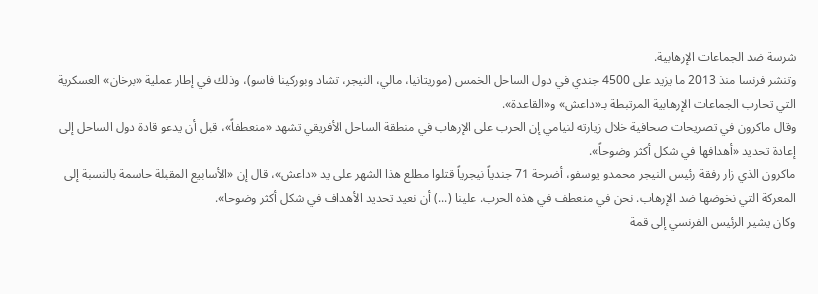شرسة ضد الجماعات الإرهابية.
وتنشر فرنسا منذ 2013 ما يزيد على 4500 جندي في دول الساحل الخمس (موريتانيا، مالي، النيجر، تشاد وبوركينا فاسو)، وذلك في إطار عملية «برخان» العسكرية التي تحارب الجماعات الإرهابية المرتبطة بـ«داعش» و«القاعدة».
وقال ماكرون في تصريحات صحافية خلال زيارته لنيامي إن الحرب على الإرهاب في منطقة الساحل الأفريقي تشهد «منعطفاً»، قبل أن يدعو قادة دول الساحل إلى إعادة تحديد «أهدافها في شكل أكثر وضوحاً».
ماكرون الذي زار رفقة رئيس النيجر محمدو يوسفو، أضرحة 71 جندياً نيجرياً قتلوا مطلع هذا الشهر على يد «داعش»، قال إن «الأسابيع المقبلة حاسمة بالنسبة إلى المعركة التي نخوضها ضد الإرهاب. نحن في منعطف في هذه الحرب. علينا (...) أن نعيد تحديد الأهداف في شكل أكثر وضوحا».
وكان يشير الرئيس الفرنسي إلى قمة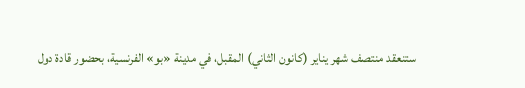ستنعقد منتصف شهر يناير (كانون الثاني) المقبل، في مدينة «بو» الفرنسية، بحضور قادة دول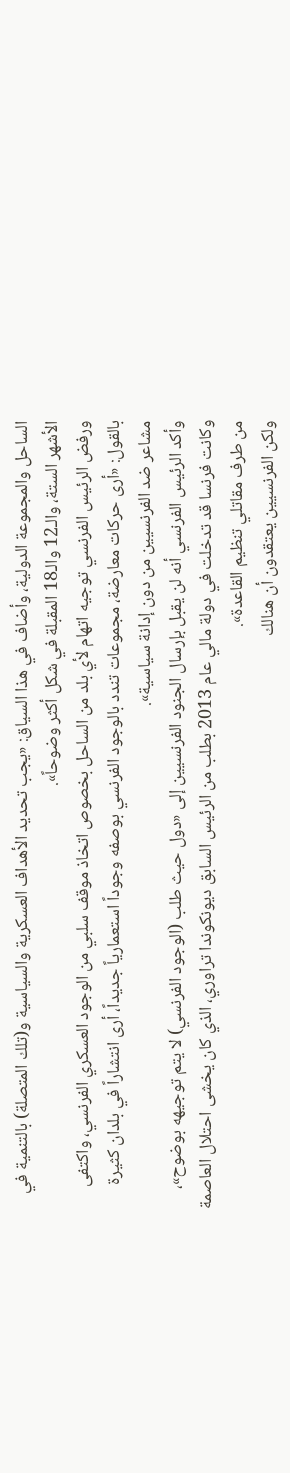الساحل والمجموعة الدولية، وأضاف في هذا السياق: «يجب تحديد الأهداف العسكرية والسياسية و(تلك المتصلة) بالتنمية في الأشهر الستة، والـ12 والـ18 المقبلة في شكل أكثر وضوحاً».
ورفض الرئيس الفرنسي توجيه اتهام لأي بلد من الساحل بخصوص اتخاذ موقف سلبي من الوجود العسكري الفرنسي، واكتفى بالقول: «أرى حركات معارضة، مجموعات تندد بالوجود الفرنسي بوصفه وجوداً استعمارياً جديداً، أرى انتشاراً في بلدان كثيرة مشاعر ضد الفرنسيين من دون إدانة سياسية».
وأكد الرئيس الفرنسي أنه لن يقبل بإرسال الجنود الفرنسيين إلى «دول حيث طلب (الوجود الفرنسي) لا يتم توجيهه بوضوح»، وكانت فرنسا قد تدخلت في دولة مالي عام 2013 بطلب من الرئيس السابق ديونكوندا تراوري، الذي كان يخشى احتلال العاصمة من طرف مقاتلي تنظيم القاعدة».
ولكن الفرنسيين يعتقدون أن هنالك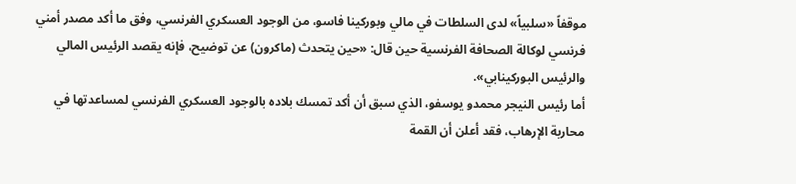موقفاً «سلبياً» لدى السلطات في مالي وبوركينا فاسو، من الوجود العسكري الفرنسي، وفق ما أكد مصدر أمني فرنسي لوكالة الصحافة الفرنسية حين قال: «حين يتحدث (ماكرون) عن توضيح، فإنه يقصد الرئيس المالي والرئيس البوركينابي».
أما رئيس النيجر محمدو يوسفو، الذي سبق أن أكد تمسك بلاده بالوجود العسكري الفرنسي لمساعدتها في محاربة الإرهاب، فقد أعلن أن القمة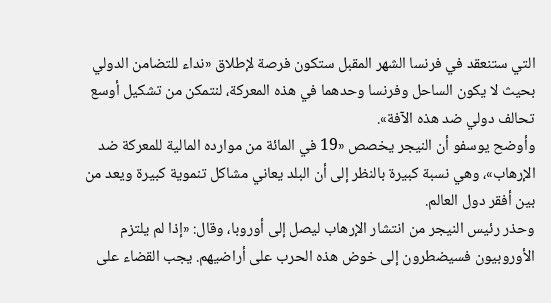التي ستنعقد في فرنسا الشهر المقبل ستكون فرصة لإطلاق «نداء للتضامن الدولي بحيث لا يكون الساحل وفرنسا وحدهما في هذه المعركة، لنتمكن من تشكيل أوسع تحالف دولي ضد هذه الآفة».
وأوضح يوسفو أن النيجر يخصص «19 في المائة من موارده المالية للمعركة ضد الإرهاب»، وهي نسبة كبيرة بالنظر إلى أن البلد يعاني مشاكل تنموية كبيرة ويعد من بين أفقر دول العالم.
وحذر رئيس النيجر من انتشار الإرهاب ليصل إلى أوروبا، وقال: «إذا لم يلتزم الأوروبيون فسيضطرون إلى خوض هذه الحرب على أراضيهم. يجب القضاء على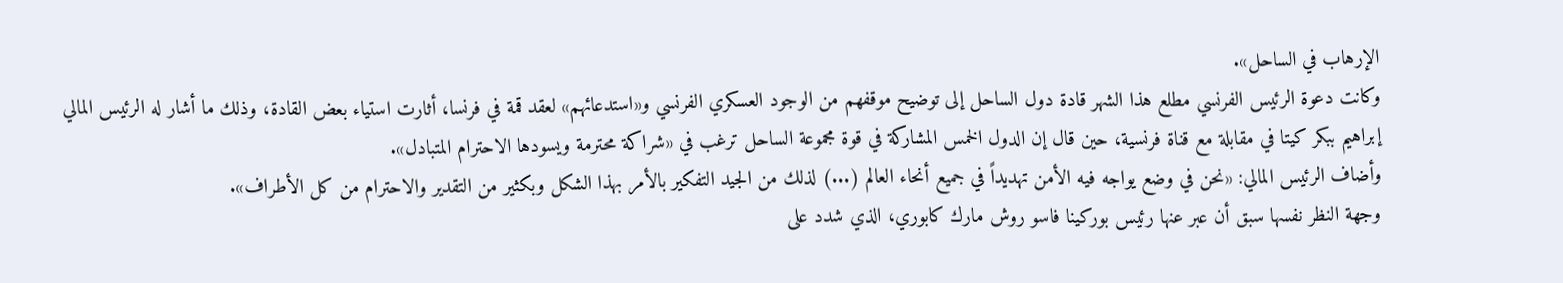الإرهاب في الساحل».
وكانت دعوة الرئيس الفرنسي مطلع هذا الشهر قادة دول الساحل إلى توضيح موقفهم من الوجود العسكري الفرنسي و«استدعائهم» لعقد قمة في فرنسا، أثارت استياء بعض القادة، وذلك ما أشار له الرئيس المالي إبراهيم ببكر كيتا في مقابلة مع قناة فرنسية، حين قال إن الدول الخمس المشاركة في قوة مجموعة الساحل ترغب في «شراكة محترمة ويسودها الاحترام المتبادل».
وأضاف الرئيس المالي: «نحن في وضع يواجه فيه الأمن تهديداً في جميع أنحاء العالم (...) لذلك من الجيد التفكير بالأمر بهذا الشكل وبكثير من التقدير والاحترام من كل الأطراف».
وجهة النظر نفسها سبق أن عبر عنها رئيس بوركينا فاسو روش مارك كابوري، الذي شدد على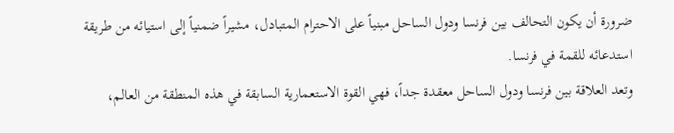ضرورة أن يكون التحالف بين فرنسا ودول الساحل مبنياً على الاحترام المتبادل، مشيراً ضمنياً إلى استيائه من طريقة استدعائه للقمة في فرنسا.
وتعد العلاقة بين فرنسا ودول الساحل معقدة جداً، فهي القوة الاستعمارية السابقة في هذه المنطقة من العالم،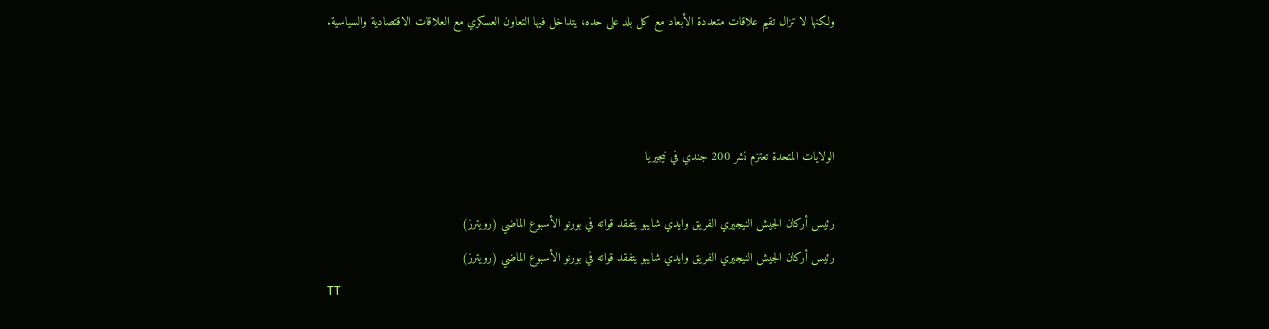ولكنها لا تزال تقيم علاقات متعددة الأبعاد مع كل بلد على حده، يتداخل فيها التعاون العسكري مع العلاقات الاقتصادية والسياسية.



الولايات المتحدة تعتزم نشر 200 جندي في نيجيريا

رئيس أركان الجيش النيجيري الفريق وايدي شايبو يتفقد قواته في بورنو الأسبوع الماضي (رويترز)
رئيس أركان الجيش النيجيري الفريق وايدي شايبو يتفقد قواته في بورنو الأسبوع الماضي (رويترز)
TT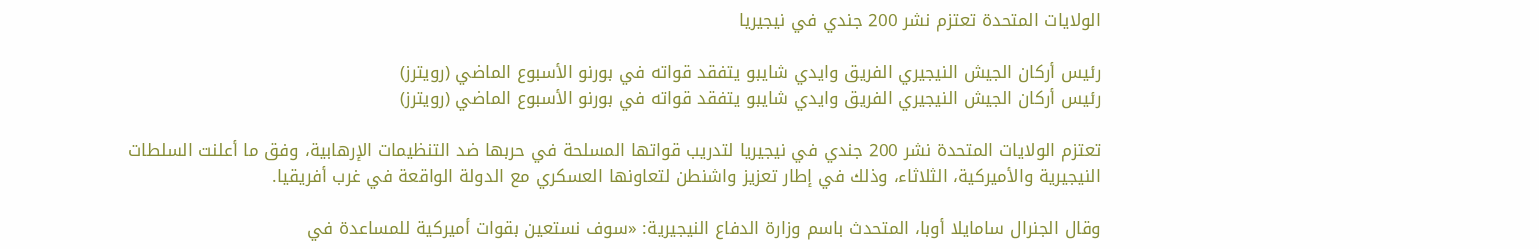الولايات المتحدة تعتزم نشر 200 جندي في نيجيريا

رئيس أركان الجيش النيجيري الفريق وايدي شايبو يتفقد قواته في بورنو الأسبوع الماضي (رويترز)
رئيس أركان الجيش النيجيري الفريق وايدي شايبو يتفقد قواته في بورنو الأسبوع الماضي (رويترز)

تعتزم الولايات المتحدة نشر 200 جندي في نيجيريا لتدريب قواتها المسلحة في حربها ضد التنظيمات الإرهابية، وفق ما أعلنت السلطات النيجيرية والأميركية، الثلاثاء، وذلك في إطار تعزيز واشنطن لتعاونها العسكري مع الدولة الواقعة في غرب أفريقيا.

وقال الجنرال سامايلا أوبا، المتحدث باسم وزارة الدفاع النيجيرية: «سوف نستعين بقوات أميركية للمساعدة في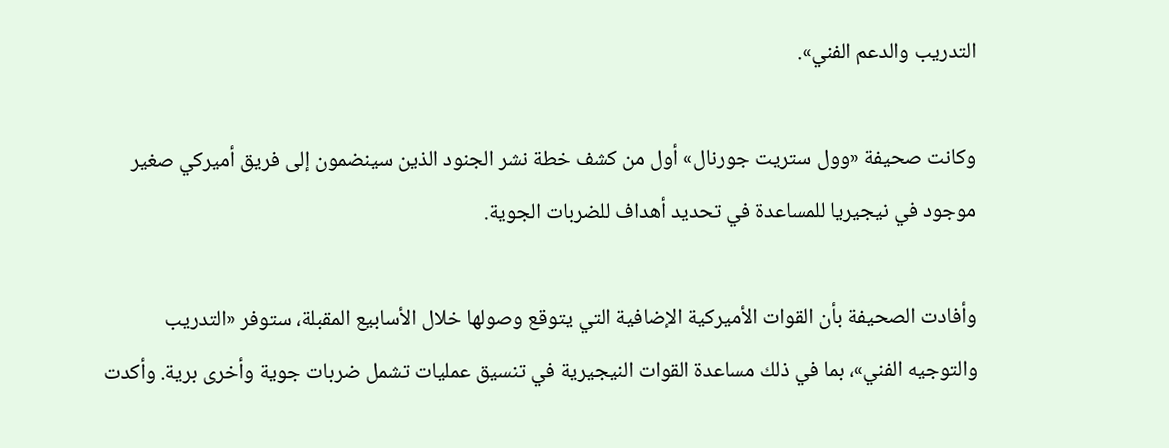التدريب والدعم الفني».

وكانت صحيفة «وول ستريت جورنال» أول من كشف خطة نشر الجنود الذين سينضمون إلى فريق أميركي صغير موجود في نيجيريا للمساعدة في تحديد أهداف للضربات الجوية.

وأفادت الصحيفة بأن القوات الأميركية الإضافية التي يتوقع وصولها خلال الأسابيع المقبلة، ستوفر «التدريب والتوجيه الفني»، بما في ذلك مساعدة القوات النيجيرية في تنسيق عمليات تشمل ضربات جوية وأخرى برية. وأكدت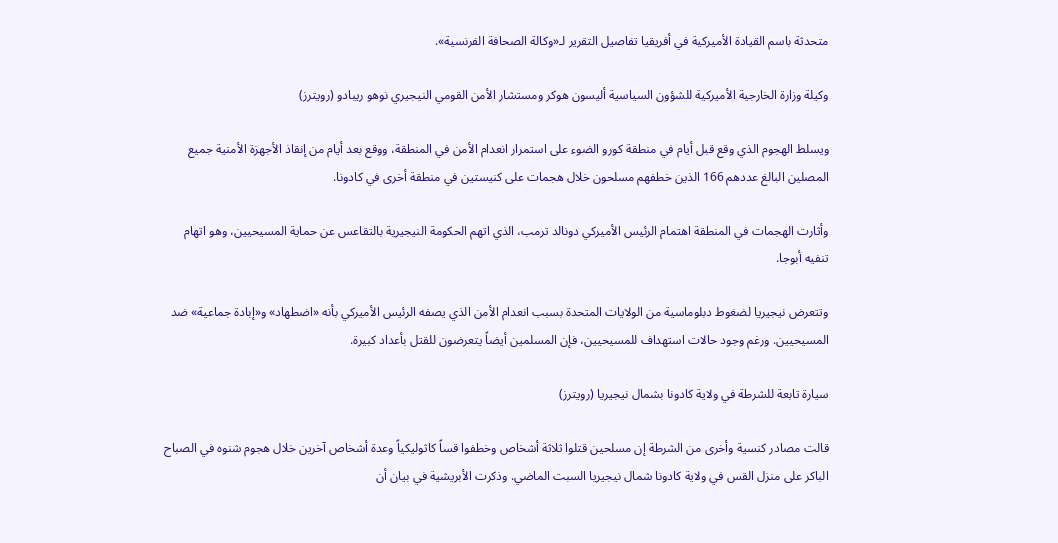متحدثة باسم القيادة الأميركية في أفريقيا تفاصيل التقرير لـ«وكالة الصحافة الفرنسية».

وكيلة وزارة الخارجية الأميركية للشؤون السياسية أليسون هوكر ومستشار الأمن القومي النيجيري نوهو ريبادو (رويترز)

ويسلط الهجوم الذي وقع قبل أيام في منطقة كورو الضوء على استمرار انعدام الأمن في المنطقة، ووقع بعد أيام من إنقاذ الأجهزة الأمنية جميع المصلين البالغ عددهم 166 الذين خطفهم مسلحون خلال هجمات على كنيستين في منطقة أخرى في كادونا.

وأثارت الهجمات في المنطقة اهتمام الرئيس الأميركي دونالد ترمب، الذي اتهم الحكومة النيجيرية بالتقاعس عن حماية المسيحيين، وهو اتهام تنفيه أبوجا.

وتتعرض نيجيريا لضغوط دبلوماسية من الولايات المتحدة بسبب انعدام الأمن الذي يصفه الرئيس الأميركي بأنه «اضطهاد» و«إبادة جماعية» ضد المسيحيين. ورغم وجود حالات استهداف للمسيحيين، فإن المسلمين أيضاً يتعرضون للقتل بأعداد كبيرة.

سيارة تابعة للشرطة في ولاية كادونا بشمال نيجيريا (رويترز)

قالت مصادر كنسية وأخرى من الشرطة إن مسلحين قتلوا ثلاثة أشخاص وخطفوا قساً كاثوليكياً وعدة أشخاص آخرين خلال هجوم شنوه في الصباح الباكر على منزل القس في ولاية كادونا شمال نيجيريا السبت الماضي. وذكرت الأبريشية في بيان أن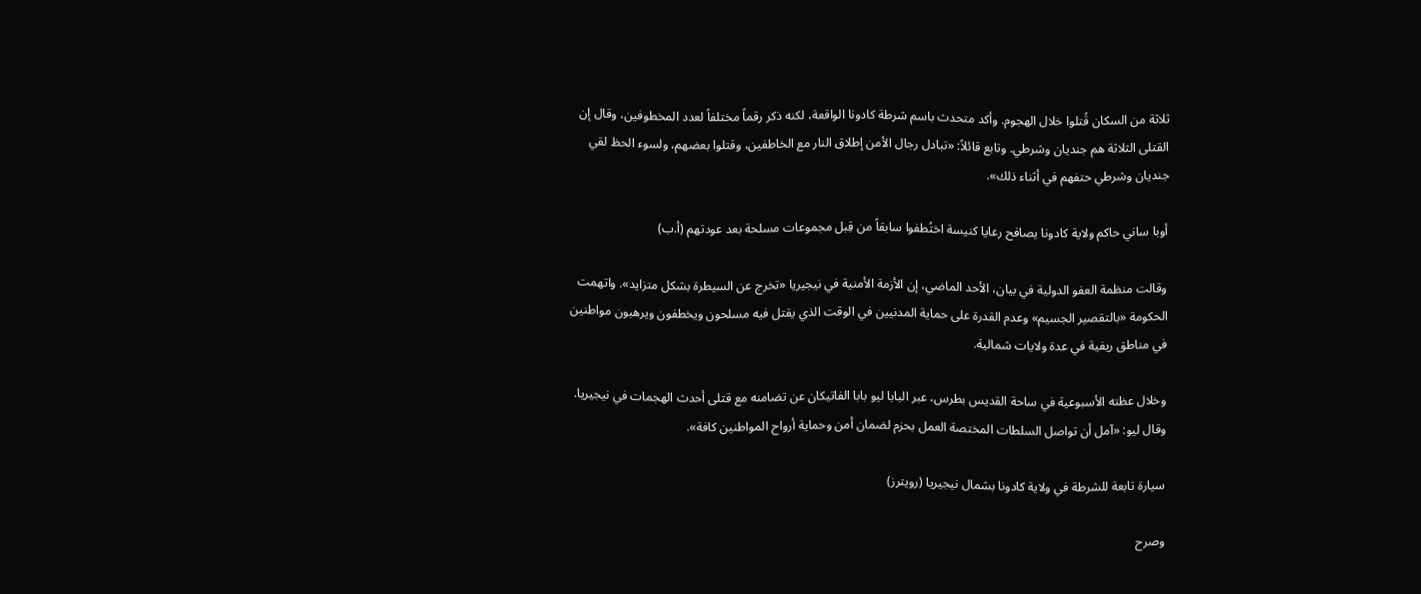ثلاثة من السكان قُتلوا خلال الهجوم. وأكد متحدث باسم شرطة كادونا الواقعة، لكنه ذكر رقماً مختلفاً لعدد المخطوفين، وقال إن القتلى الثلاثة هم جنديان وشرطي. وتابع قائلاً: «تبادل رجال الأمن إطلاق النار مع الخاطفين، وقتلوا بعضهم، ولسوء الحظ لقي جنديان وشرطي حتفهم في أثناء ذلك».

أوبا ساني حاكم ولاية كادونا يصافح رعايا كنيسة اختُطفوا سابقاً من قِبل مجموعات مسلحة بعد عودتهم (أ.ب)

وقالت منظمة العفو الدولية في بيان، الأحد الماضي، إن الأزمة الأمنية في نيجيريا «تخرج عن السيطرة بشكل متزايد». واتهمت الحكومة «بالتقصير الجسيم» وعدم القدرة على حماية المدنيين في الوقت الذي يقتل فيه مسلحون ويخطفون ويرهبون مواطنين في مناطق ريفية في عدة ولايات شمالية.

وخلال عظته الأسبوعية في ساحة القديس بطرس، عبر البابا ليو بابا الفاتيكان عن تضامنه مع قتلى أحدث الهجمات في نيجيريا. وقال ليو: «آمل أن تواصل السلطات المختصة العمل بحزم لضمان أمن وحماية أرواح المواطنين كافة».

سيارة تابعة للشرطة في ولاية كادونا بشمال نيجيريا (رويترز)

وصرح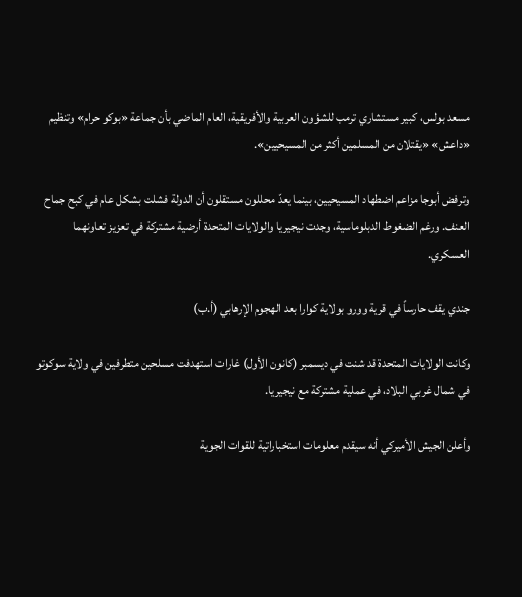مسعد بولس، كبير مستشاري ترمب للشؤون العربية والأفريقية، العام الماضي بأن جماعة «بوكو حرام» وتنظيم «داعش» «يقتلان من المسلمين أكثر من المسيحيين».

وترفض أبوجا مزاعم اضطهاد المسيحيين، بينما يعدّ محللون مستقلون أن الدولة فشلت بشكل عام في كبح جماح العنف. ورغم الضغوط الدبلوماسية، وجدت نيجيريا والولايات المتحدة أرضية مشتركة في تعزيز تعاونهما العسكري.

جندي يقف حارساً في قرية وورو بولاية كوارا بعد الهجوم الإرهابي (أ.ب)

وكانت الولايات المتحدة قد شنت في ديسمبر (كانون الأول) غارات استهدفت مسلحين متطرفين في ولاية سوكوتو في شمال غربي البلاد، في عملية مشتركة مع نيجيريا.

وأعلن الجيش الأميركي أنه سيقدم معلومات استخباراتية للقوات الجوية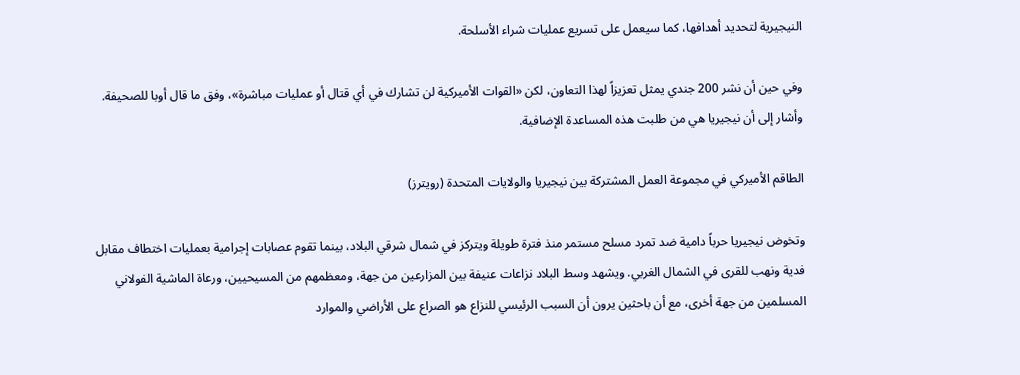النيجيرية لتحديد أهدافها، كما سيعمل على تسريع عمليات شراء الأسلحة.

وفي حين أن نشر 200 جندي يمثل تعزيزاً لهذا التعاون، لكن «القوات الأميركية لن تشارك في أي قتال أو عمليات مباشرة»، وفق ما قال أوبا للصحيفة. وأشار إلى أن نيجيريا هي من طلبت هذه المساعدة الإضافية.

الطاقم الأميركي في مجموعة العمل المشتركة بين نيجيريا والولايات المتحدة (رويترز)

وتخوض نيجيريا حرباً دامية ضد تمرد مسلح مستمر منذ فترة طويلة ويتركز في شمال شرقي البلاد، بينما تقوم عصابات إجرامية بعمليات اختطاف مقابل فدية ونهب للقرى في الشمال الغربي. ويشهد وسط البلاد نزاعات عنيفة بين المزارعين من جهة، ومعظمهم من المسيحيين، ورعاة الماشية الفولاني المسلمين من جهة أخرى، مع أن باحثين يرون أن السبب الرئيسي للنزاع هو الصراع على الأراضي والموارد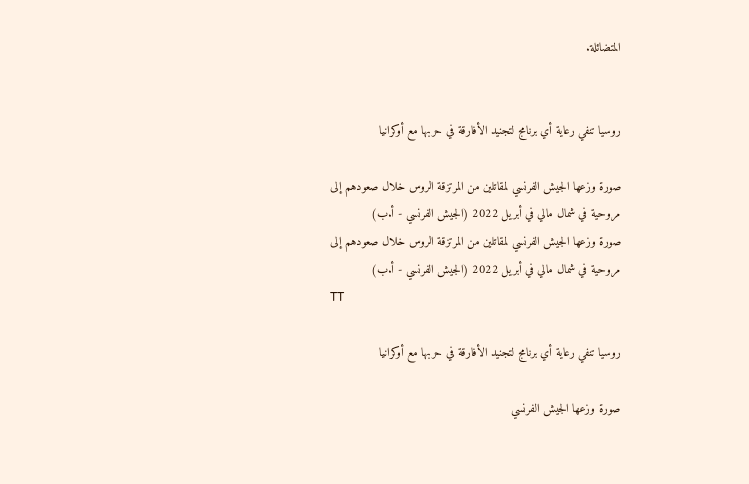المتضائلة.


روسيا تنفي رعاية أي برنامج لتجنيد الأفارقة في حربها مع أوكرانيا

صورة وزعها الجيش الفرنسي لمقاتلين من المرتزقة الروس خلال صعودهم إلى مروحية في شمال مالي في أبريل 2022 (الجيش الفرنسي - أ.ب)
صورة وزعها الجيش الفرنسي لمقاتلين من المرتزقة الروس خلال صعودهم إلى مروحية في شمال مالي في أبريل 2022 (الجيش الفرنسي - أ.ب)
TT

روسيا تنفي رعاية أي برنامج لتجنيد الأفارقة في حربها مع أوكرانيا

صورة وزعها الجيش الفرنسي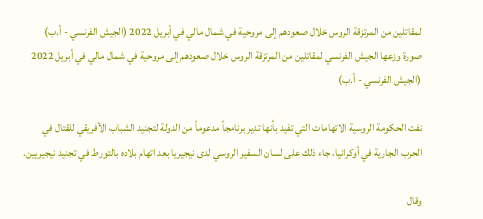لمقاتلين من المرتزقة الروس خلال صعودهم إلى مروحية في شمال مالي في أبريل 2022 (الجيش الفرنسي - أ.ب)
صورة وزعها الجيش الفرنسي لمقاتلين من المرتزقة الروس خلال صعودهم إلى مروحية في شمال مالي في أبريل 2022 (الجيش الفرنسي - أ.ب)

نفت الحكومة الروسية الاتهامات التي تفيد بأنها تدير برنامجاً مدعوماً من الدولة لتجنيد الشباب الأفريقي للقتال في الحرب الجارية في أوكرانيا، جاء ذلك على لسان السفير الروسي لدى نيجيريا بعد اتهام بلاده بالتورط في تجنيد نيجيريين.

وقال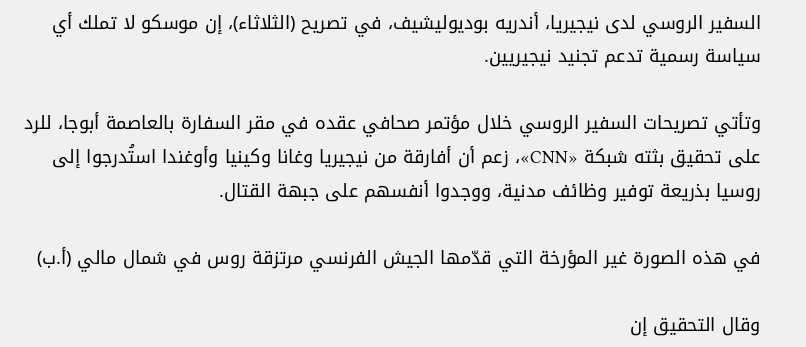السفير الروسي لدى نيجيريا، أندريه بوديوليشيف، في تصريح (الثلاثاء)، إن موسكو لا تملك أي سياسة رسمية تدعم تجنيد نيجيريين.

وتأتي تصريحات السفير الروسي خلال مؤتمر صحافي عقده في مقر السفارة بالعاصمة أبوجا، للرد على تحقيق بثته شبكة «CNN»، زعم أن أفارقة من نيجيريا وغانا وكينيا وأوغندا استُدرجوا إلى روسيا بذريعة توفير وظائف مدنية، ووجدوا أنفسهم على جبهة القتال.

في هذه الصورة غير المؤرخة التي قدّمها الجيش الفرنسي مرتزقة روس في شمال مالي (أ.ب)

وقال التحقيق إن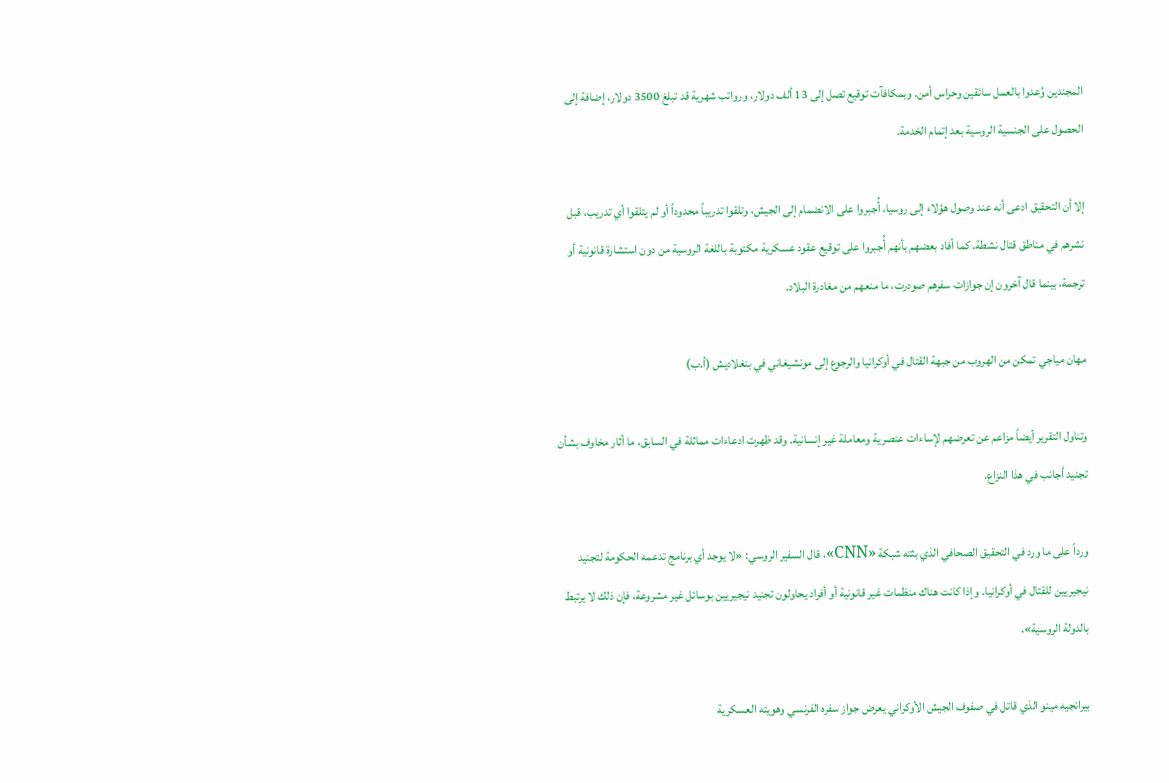المجندين وُعدوا بالعمل سائقين وحراس أمن. وبمكافآت توقيع تصل إلى 13 ألف دولار، ورواتب شهرية قد تبلغ 3500 دولار، إضافة إلى الحصول على الجنسية الروسية بعد إتمام الخدمة.

إلا أن التحقيق ادعى أنه عند وصول هؤلاء إلى روسيا، أُجبروا على الانضمام إلى الجيش، وتلقوا تدريباً محدوداً أو لم يتلقوا أي تدريب، قبل نشرهم في مناطق قتال نشطة. كما أفاد بعضهم بأنهم أُجبروا على توقيع عقود عسكرية مكتوبة باللغة الروسية من دون استشارة قانونية أو ترجمة، بينما قال آخرون إن جوازات سفرهم صودرت، ما منعهم من مغادرة البلاد.

مهان مياجي تمكن من الهروب من جبهة القتال في أوكرانيا والرجوع إلى مونشيغاني في بنغلاديش (أ.ب)

وتناول التقرير أيضاً مزاعم عن تعرضهم لإساءات عنصرية ومعاملة غير إنسانية. وقد ظهرت ادعاءات مماثلة في السابق، ما أثار مخاوف بشأن تجنيد أجانب في هذا النزاع.

ورداً على ما ورد في التحقيق الصحافي الذي بثته شبكة «CNN»، قال السفير الروسي: «لا يوجد أي برنامج تدعمه الحكومة لتجنيد نيجيريين للقتال في أوكرانيا. وإذا كانت هناك منظمات غير قانونية أو أفراد يحاولون تجنيد نيجيريين بوسائل غير مشروعة، فإن ذلك لا يرتبط بالدولة الروسية».

بيرانجيه مينو الذي قاتل في صفوف الجيش الأوكراني يعرض جواز سفره الفرنسي وهويته العسكرية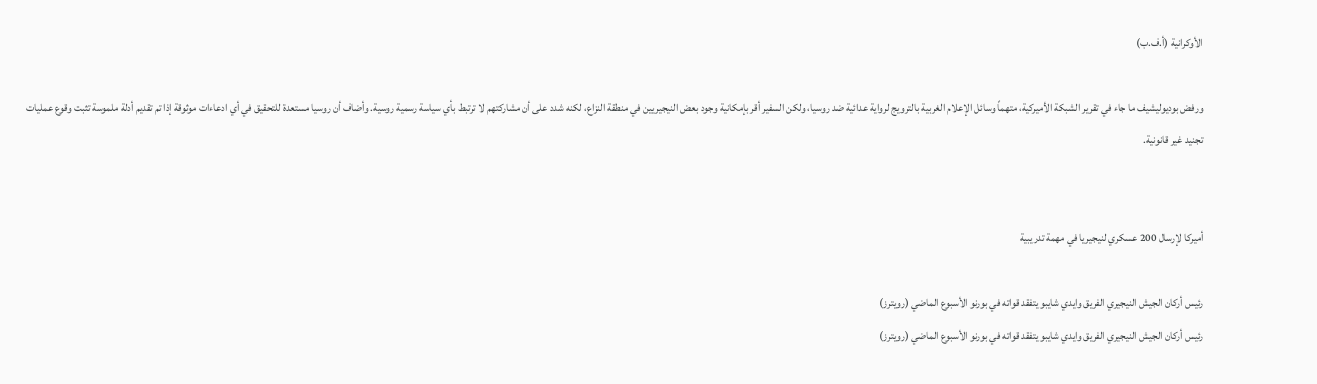الأوكرانية (أ.ف.ب)

ورفض بوديوليشيف ما جاء في تقرير الشبكة الأميركية، متهماً وسائل الإعلام الغربية بالترويج لرواية عدائية ضد روسيا، ولكن السفير أقر بإمكانية وجود بعض النيجيريين في منطقة النزاع، لكنه شدد على أن مشاركتهم لا ترتبط بأي سياسة رسمية روسية. وأضاف أن روسيا مستعدة للتحقيق في أي ادعاءات موثوقة إذا تم تقديم أدلة ملموسة تثبت وقوع عمليات تجنيد غير قانونية.


أميركا لإرسال 200 عسكري لنيجيريا في مهمة تدريبية

رئيس أركان الجيش النيجيري الفريق وايدي شايبو يتفقد قواته في بورنو الأسبوع الماضي (رويترز)
رئيس أركان الجيش النيجيري الفريق وايدي شايبو يتفقد قواته في بورنو الأسبوع الماضي (رويترز)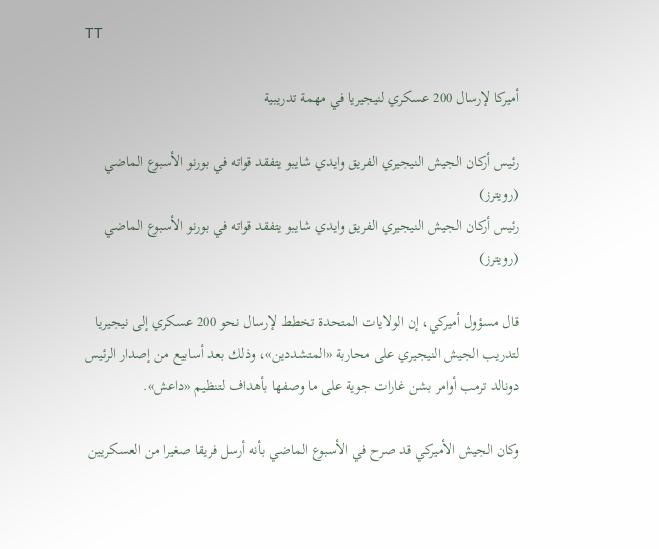TT

أميركا لإرسال 200 عسكري لنيجيريا في مهمة تدريبية

رئيس أركان الجيش النيجيري الفريق وايدي شايبو يتفقد قواته في بورنو الأسبوع الماضي (رويترز)
رئيس أركان الجيش النيجيري الفريق وايدي شايبو يتفقد قواته في بورنو الأسبوع الماضي (رويترز)

قال مسؤول أميركي، إن الولايات المتحدة تخطط لإرسال نحو 200 عسكري إلى نيجيريا لتدريب الجيش النيجيري على محاربة «المتشددين»، وذلك بعد أسابيع من إصدار الرئيس دونالد ترمب أوامر بشن غارات جوية على ما وصفها بأهداف لتنظيم «داعش».

وكان الجيش الأميركي قد صرح في الأسبوع الماضي بأنه ‌أرسل فريقا صغيرا ‌من العسكريين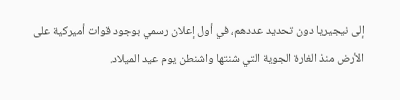إلى نيجيريا دون ‌تحديد عددهم، في أول إعلان رسمي بوجود قوات أميركية على الأرض منذ الغارة الجوية التي شنتها واشنطن يوم عيد الميلاد.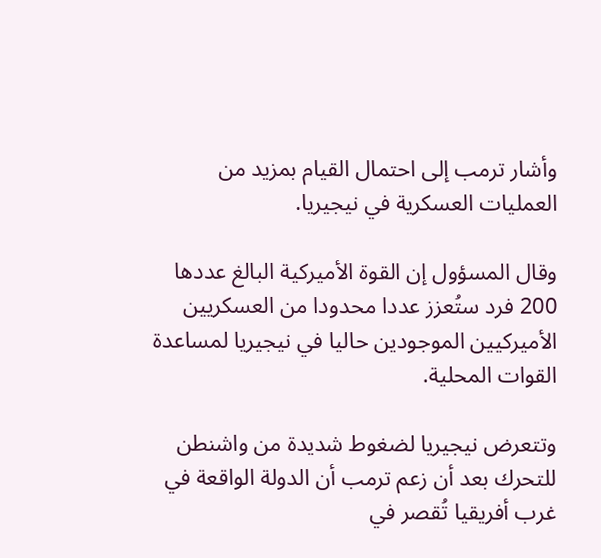وأشار ترمب إلى احتمال القيام بمزيد من العمليات العسكرية في نيجيريا.

وقال المسؤول إن ‌القوة الأميركية البالغ عددها 200 فرد ستُعزز عددا محدودا من العسكريين الأميركيين الموجودين حاليا في نيجيريا لمساعدة القوات المحلية.

وتتعرض نيجيريا لضغوط شديدة من واشنطن للتحرك بعد أن زعم ترمب أن الدولة الواقعة في غرب أفريقيا تُقصر في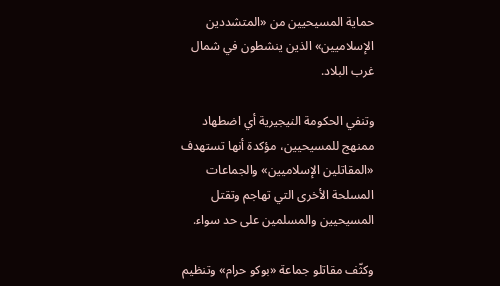حماية المسيحيين من «المتشددين الإسلاميين» الذين ينشطون في شمال غرب البلاد.

وتنفي الحكومة النيجيرية أي اضطهاد ممنهج للمسيحيين، مؤكدة أنها تستهدف «المقاتلين الإسلاميين» والجماعات المسلحة الأخرى التي تهاجم وتقتل المسيحيين والمسلمين على حد سواء.

وكثّف مقاتلو جماعة «بوكو حرام» وتنظيم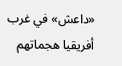«داعش» في غرب أفريقيا هجماتهم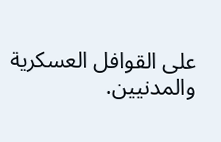على القوافل العسكرية والمدنيين.